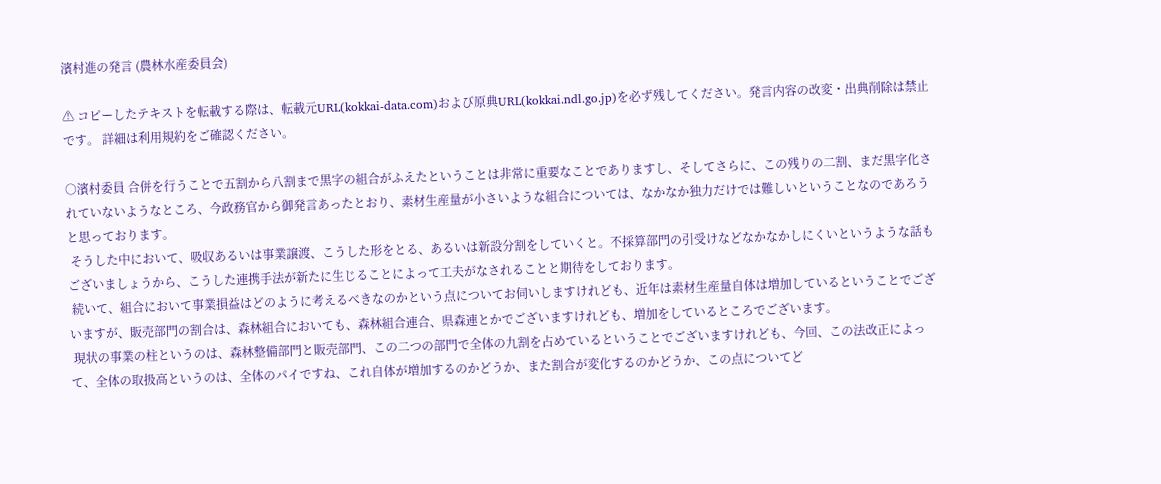濱村進の発言 (農林水産委員会)

⚠ コピーしたテキストを転載する際は、転載元URL(kokkai-data.com)および原典URL(kokkai.ndl.go.jp)を必ず残してください。発言内容の改変・出典削除は禁止です。 詳細は利用規約をご確認ください。

○濱村委員 合併を行うことで五割から八割まで黒字の組合がふえたということは非常に重要なことでありますし、そしてさらに、この残りの二割、まだ黒字化されていないようなところ、今政務官から御発言あったとおり、素材生産量が小さいような組合については、なかなか独力だけでは難しいということなのであろうと思っております。
 そうした中において、吸収あるいは事業譲渡、こうした形をとる、あるいは新設分割をしていくと。不採算部門の引受けなどなかなかしにくいというような話もございましょうから、こうした連携手法が新たに生じることによって工夫がなされることと期待をしております。
 続いて、組合において事業損益はどのように考えるべきなのかという点についてお伺いしますけれども、近年は素材生産量自体は増加しているということでございますが、販売部門の割合は、森林組合においても、森林組合連合、県森連とかでございますけれども、増加をしているところでございます。
 現状の事業の柱というのは、森林整備部門と販売部門、この二つの部門で全体の九割を占めているということでございますけれども、今回、この法改正によって、全体の取扱高というのは、全体のパイですね、これ自体が増加するのかどうか、また割合が変化するのかどうか、この点についてど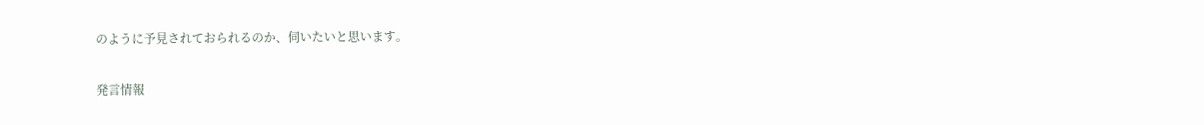のように予見されておられるのか、伺いたいと思います。

発言情報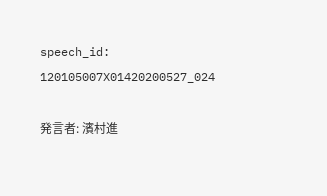speech_id: 120105007X01420200527_024

発言者: 濱村進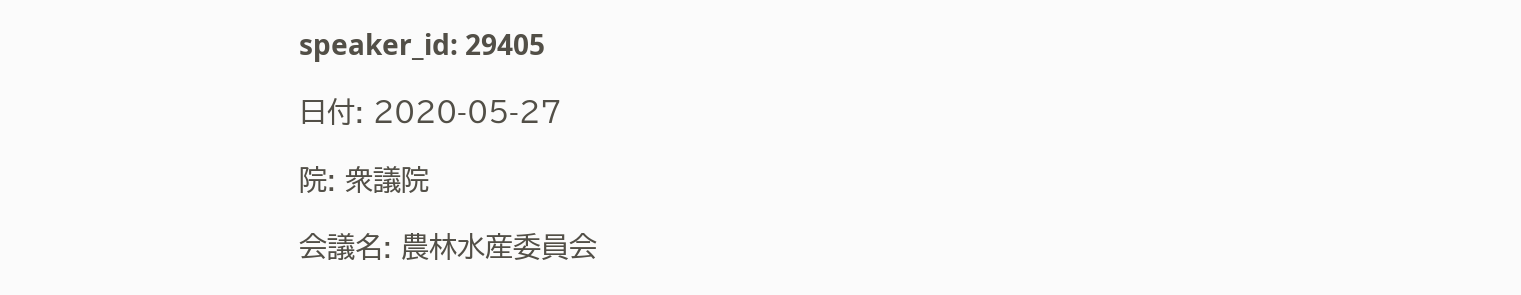speaker_id: 29405

日付: 2020-05-27

院: 衆議院

会議名: 農林水産委員会